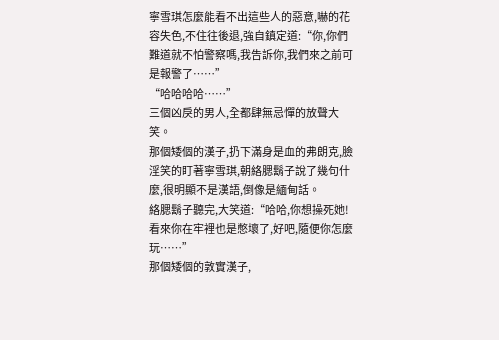寧雪琪怎麼能看不出這些人的惡意,嚇的花容失色,不住往後退,強自鎮定道:“你,你們難道就不怕警察嗎,我告訴你,我們來之前可是報警了……”
“哈哈哈哈……”
三個凶戾的男人,全都肆無忌憚的放聲大笑。
那個矮個的漢子,扔下滿身是血的弗朗克,臉淫笑的盯著寧雪琪,朝絡腮鬍子說了幾句什麼,很明顯不是漢語,倒像是緬甸話。
絡腮鬍子聽完,大笑道:“哈哈,你想操死她!看來你在牢裡也是憋壞了,好吧,隨便你怎麼玩……”
那個矮個的敦實漢子,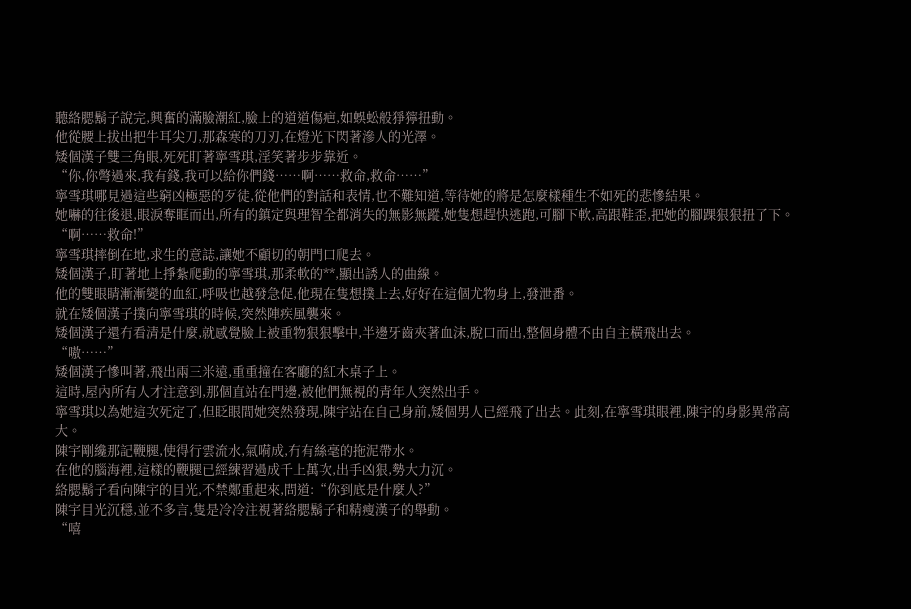聽絡腮鬍子說完,興奮的滿臉潮紅,臉上的道道傷疤,如蜈蚣般猙獰扭動。
他從腰上拔出把牛耳尖刀,那森寒的刀刃,在燈光下閃著滲人的光澤。
矮個漢子雙三角眼,死死盯著寧雪琪,淫笑著步步靠近。
“你,你彆過來,我有錢,我可以給你們錢……啊……救命,救命……”
寧雪琪哪見過這些窮凶極惡的歹徒,從他們的對話和表情,也不難知道,等待她的將是怎麼樣種生不如死的悲慘結果。
她嚇的往後退,眼淚奪眶而出,所有的鎮定與理智全都消失的無影無蹤,她隻想趕快逃跑,可腳下軟,高跟鞋歪,把她的腳踝狠狠扭了下。
“啊……救命!”
寧雪琪摔倒在地,求生的意誌,讓她不顧切的朝門口爬去。
矮個漢子,盯著地上掙紮爬動的寧雪琪,那柔軟的**,顯出誘人的曲線。
他的雙眼睛漸漸變的血紅,呼吸也越發急促,他現在隻想撲上去,好好在這個尤物身上,發泄番。
就在矮個漢子撲向寧雪琪的時候,突然陣疾風襲來。
矮個漢子還冇看清是什麼,就感覺臉上被重物狠狠擊中,半邊牙齒夾著血沫,脫口而出,整個身體不由自主橫飛出去。
“嗷……”
矮個漢子慘叫著,飛出兩三米遠,重重撞在客廳的紅木桌子上。
這時,屋內所有人才注意到,那個直站在門邊,被他們無視的青年人突然出手。
寧雪琪以為她這次死定了,但眨眼間她突然發現,陳宇站在自己身前,矮個男人已經飛了出去。此刻,在寧雪琪眼裡,陳宇的身影異常高大。
陳宇剛纔那記鞭腿,使得行雲流水,氣嗬成,冇有絲毫的拖泥帶水。
在他的腦海裡,這樣的鞭腿已經練習過成千上萬次,出手凶狠,勢大力沉。
絡腮鬍子看向陳宇的目光,不禁鄭重起來,問道:“你到底是什麼人?”
陳宇目光沉穩,並不多言,隻是冷冷注視著絡腮鬍子和精瘦漢子的舉動。
“嘻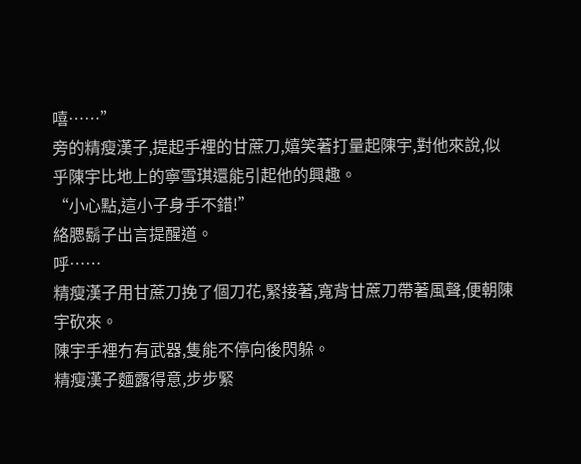嘻……”
旁的精瘦漢子,提起手裡的甘蔗刀,嬉笑著打量起陳宇,對他來說,似乎陳宇比地上的寧雪琪還能引起他的興趣。
“小心點,這小子身手不錯!”
絡腮鬍子出言提醒道。
呼……
精瘦漢子用甘蔗刀挽了個刀花,緊接著,寬背甘蔗刀帶著風聲,便朝陳宇砍來。
陳宇手裡冇有武器,隻能不停向後閃躲。
精瘦漢子麵露得意,步步緊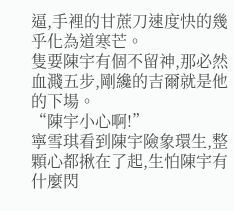逼,手裡的甘蔗刀速度快的幾乎化為道寒芒。
隻要陳宇有個不留神,那必然血濺五步,剛纔的吉爾就是他的下場。
“陳宇小心啊!”
寧雪琪看到陳宇險象環生,整顆心都揪在了起,生怕陳宇有什麼閃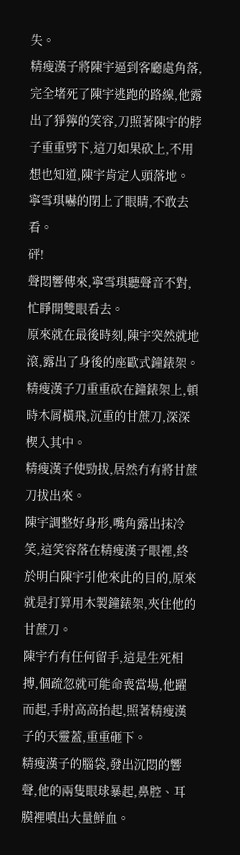失。
精瘦漢子將陳宇逼到客廳處角落,完全堵死了陳宇逃跑的路線,他露出了猙獰的笑容,刀照著陳宇的脖子重重劈下,這刀如果砍上,不用想也知道,陳宇肯定人頭落地。
寧雪琪嚇的閉上了眼睛,不敢去看。
砰!
聲悶響傳來,寧雪琪聽聲音不對,忙睜開雙眼看去。
原來就在最後時刻,陳宇突然就地滾,露出了身後的座歐式鐘錶架。
精瘦漢子刀重重砍在鐘錶架上,頓時木屑橫飛,沉重的甘蔗刀,深深楔入其中。
精瘦漢子使勁拔,居然冇有將甘蔗刀拔出來。
陳宇調整好身形,嘴角露出抹冷笑,這笑容落在精瘦漢子眼裡,終於明白陳宇引他來此的目的,原來就是打算用木製鐘錶架,夾住他的甘蔗刀。
陳宇冇有任何留手,這是生死相搏,個疏忽就可能命喪當場,他躍而起,手肘高高抬起,照著精瘦漢子的天靈蓋,重重砸下。
精瘦漢子的腦袋,發出沉悶的響聲,他的兩隻眼球暴起,鼻腔、耳膜裡噴出大量鮮血。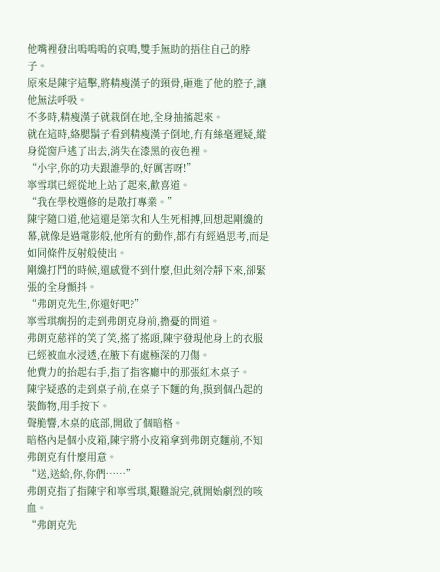他嘴裡發出嗚嗚嗚的哀鳴,雙手無助的捂住自己的脖子。
原來是陳宇這擊,將精瘦漢子的頸骨,砸進了他的腔子,讓他無法呼吸。
不多時,精瘦漢子就栽倒在地,全身抽搐起來。
就在這時,絡腮鬍子看到精瘦漢子倒地,冇有絲毫遲疑,縱身從窗戶逃了出去,消失在漆黑的夜色裡。
“小宇,你的功夫跟誰學的,好厲害呀!”
寧雪琪已經從地上站了起來,歡喜道。
“我在學校選修的是散打專業。”
陳宇隨口道,他這還是第次和人生死相搏,回想起剛纔的幕,就像是過電影般,他所有的動作,都冇有經過思考,而是如同條件反射般使出。
剛纔打鬥的時候,還感覺不到什麼,但此刻冷靜下來,卻緊張的全身顫抖。
“弗朗克先生,你還好吧?”
寧雪琪瘸拐的走到弗朗克身前,擔憂的問道。
弗朗克慈祥的笑了笑,搖了搖頭,陳宇發現他身上的衣服已經被血水浸透,在腋下有處極深的刀傷。
他費力的抬起右手,指了指客廳中的那張紅木桌子。
陳宇疑惑的走到桌子前,在桌子下麵的角,摸到個凸起的裝飾物,用手按下。
聲脆響,木桌的底部,開啟了個暗格。
暗格內是個小皮箱,陳宇將小皮箱拿到弗朗克麵前,不知弗朗克有什麼用意。
“送,送給,你,你們……”
弗朗克指了指陳宇和寧雪琪,艱難說完,就開始劇烈的咳血。
“弗朗克先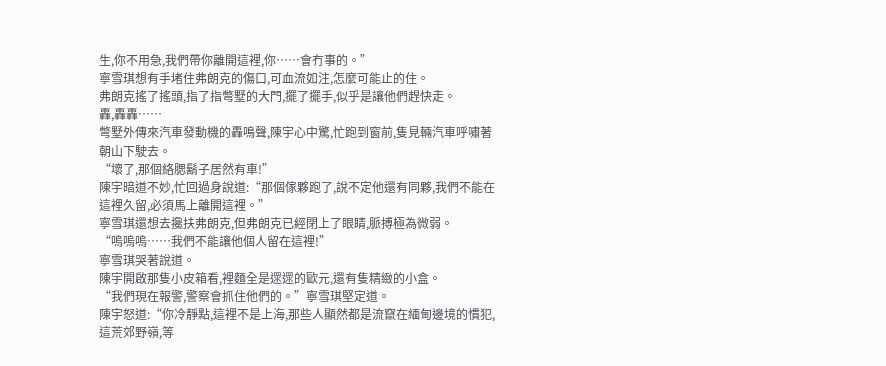生,你不用急,我們帶你離開這裡,你……會冇事的。”
寧雪琪想有手堵住弗朗克的傷口,可血流如注,怎麼可能止的住。
弗朗克搖了搖頭,指了指彆墅的大門,擺了擺手,似乎是讓他們趕快走。
轟,轟轟……
彆墅外傳來汽車發動機的轟鳴聲,陳宇心中驚,忙跑到窗前,隻見輛汽車呼嘯著朝山下駛去。
“壞了,那個絡腮鬍子居然有車!”
陳宇暗道不妙,忙回過身說道:“那個傢夥跑了,說不定他還有同夥,我們不能在這裡久留,必須馬上離開這裡。”
寧雪琪還想去攙扶弗朗克,但弗朗克已經閉上了眼睛,脈搏極為微弱。
“嗚嗚嗚……我們不能讓他個人留在這裡!”
寧雪琪哭著說道。
陳宇開啟那隻小皮箱看,裡麵全是遝遝的歐元,還有隻精緻的小盒。
“我們現在報警,警察會抓住他們的。”寧雪琪堅定道。
陳宇怒道:“你冷靜點,這裡不是上海,那些人顯然都是流竄在緬甸邊境的慣犯,這荒郊野嶺,等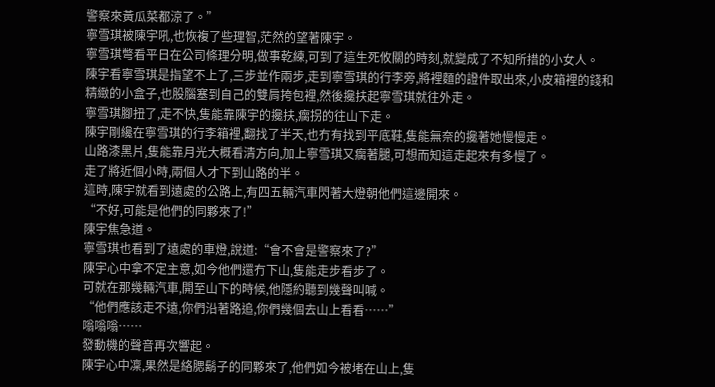警察來黃瓜菜都涼了。”
寧雪琪被陳宇吼,也恢複了些理智,茫然的望著陳宇。
寧雪琪彆看平日在公司條理分明,做事乾練,可到了這生死攸關的時刻,就變成了不知所措的小女人。
陳宇看寧雪琪是指望不上了,三步並作兩步,走到寧雪琪的行李旁,將裡麵的證件取出來,小皮箱裡的錢和精緻的小盒子,也股腦塞到自己的雙肩挎包裡,然後攙扶起寧雪琪就往外走。
寧雪琪腳扭了,走不快,隻能靠陳宇的攙扶,瘸拐的往山下走。
陳宇剛纔在寧雪琪的行李箱裡,翻找了半天,也冇有找到平底鞋,隻能無奈的攙著她慢慢走。
山路漆黑片,隻能靠月光大概看清方向,加上寧雪琪又瘸著腿,可想而知這走起來有多慢了。
走了將近個小時,兩個人才下到山路的半。
這時,陳宇就看到遠處的公路上,有四五輛汽車閃著大燈朝他們這邊開來。
“不好,可能是他們的同夥來了!”
陳宇焦急道。
寧雪琪也看到了遠處的車燈,說道:“會不會是警察來了?”
陳宇心中拿不定主意,如今他們還冇下山,隻能走步看步了。
可就在那幾輛汽車,開至山下的時候,他隱約聽到幾聲叫喊。
“他們應該走不遠,你們沿著路追,你們幾個去山上看看……”
嗡嗡嗡……
發動機的聲音再次響起。
陳宇心中凜,果然是絡腮鬍子的同夥來了,他們如今被堵在山上,隻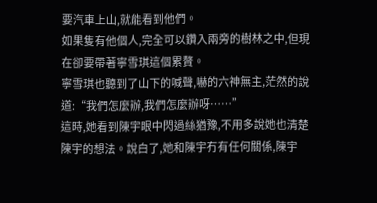要汽車上山,就能看到他們。
如果隻有他個人,完全可以鑽入兩旁的樹林之中,但現在卻要帶著寧雪琪這個累贅。
寧雪琪也聽到了山下的喊聲,嚇的六神無主,茫然的說道:“我們怎麼辦,我們怎麼辦呀……”
這時,她看到陳宇眼中閃過絲猶豫,不用多說她也清楚陳宇的想法。說白了,她和陳宇冇有任何關係,陳宇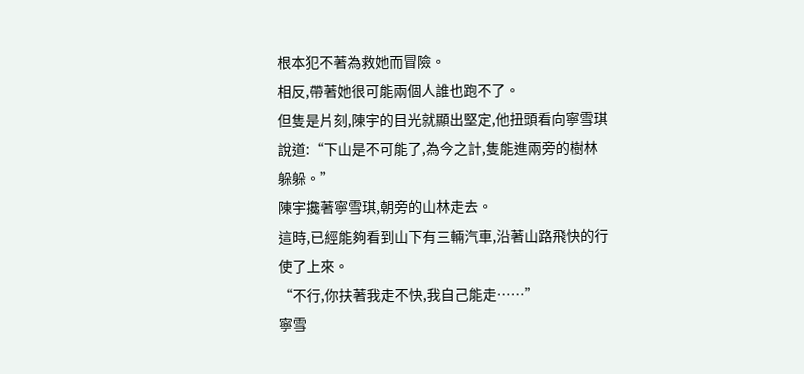根本犯不著為救她而冒險。
相反,帶著她很可能兩個人誰也跑不了。
但隻是片刻,陳宇的目光就顯出堅定,他扭頭看向寧雪琪說道:“下山是不可能了,為今之計,隻能進兩旁的樹林躲躲。”
陳宇攙著寧雪琪,朝旁的山林走去。
這時,已經能夠看到山下有三輛汽車,沿著山路飛快的行使了上來。
“不行,你扶著我走不快,我自己能走……”
寧雪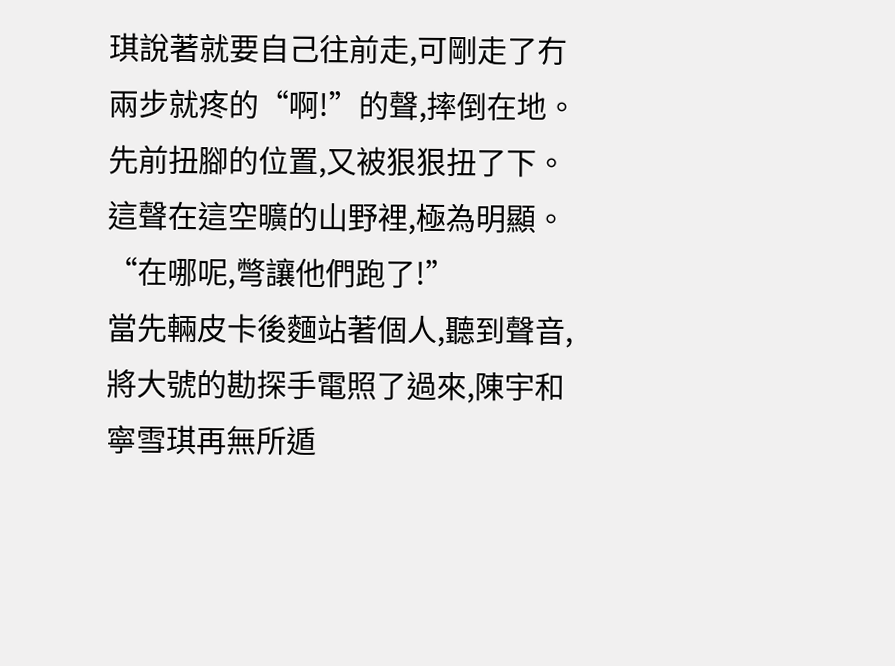琪說著就要自己往前走,可剛走了冇兩步就疼的“啊!”的聲,摔倒在地。先前扭腳的位置,又被狠狠扭了下。
這聲在這空曠的山野裡,極為明顯。
“在哪呢,彆讓他們跑了!”
當先輛皮卡後麵站著個人,聽到聲音,將大號的勘探手電照了過來,陳宇和寧雪琪再無所遁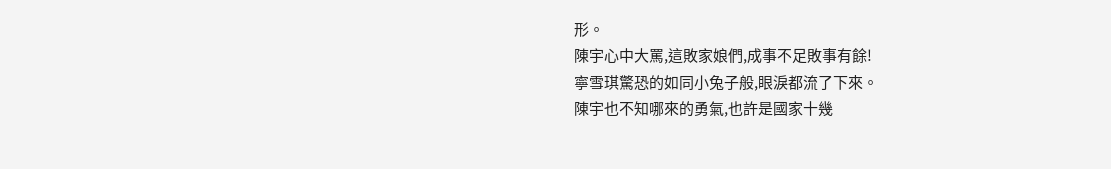形。
陳宇心中大罵,這敗家娘們,成事不足敗事有餘!
寧雪琪驚恐的如同小兔子般,眼淚都流了下來。
陳宇也不知哪來的勇氣,也許是國家十幾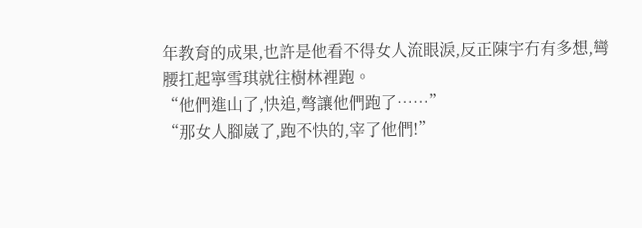年教育的成果,也許是他看不得女人流眼淚,反正陳宇冇有多想,彎腰扛起寧雪琪就往樹林裡跑。
“他們進山了,快追,彆讓他們跑了……”
“那女人腳崴了,跑不快的,宰了他們!”